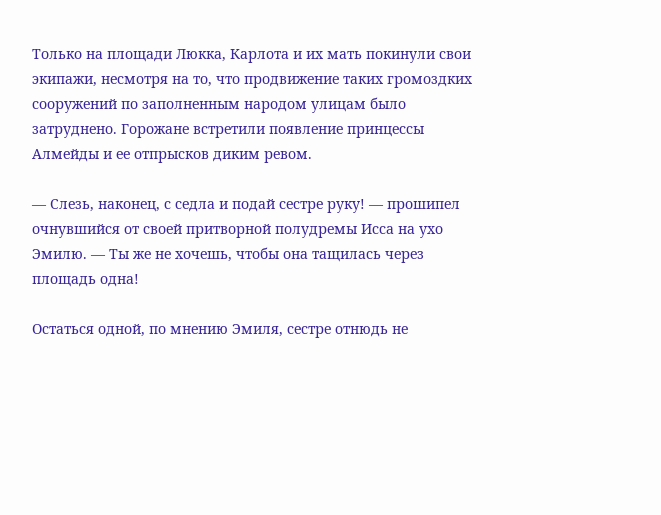Только на площади Люкка, Карлота и их мать покинули свои экипажи, несмотря на то, что продвижение таких громоздких сооружений по заполненным народом улицам было затруднено. Горожане встретили появление принцессы Алмейды и ее отпрысков диким ревом.

— Слезь, наконец, с седла и подай сестре руку! — прошипел очнувшийся от своей притворной полудремы Исса на ухо Эмилю. — Ты же не хочешь, чтобы она тащилась через площадь одна!

Остаться одной, по мнению Эмиля, сестре отнюдь не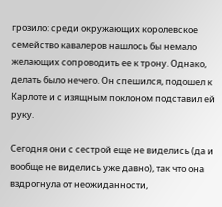грозило: среди окружающих королевское семейство кавалеров нашлось бы немало желающих сопроводить ее к трону. Однако, делать было нечего. Он спешился, подошел к Карлоте и с изящным поклоном подставил ей руку.

Сегодня они с сестрой еще не виделись (да и вообще не виделись уже давно), так что она вздрогнула от неожиданности,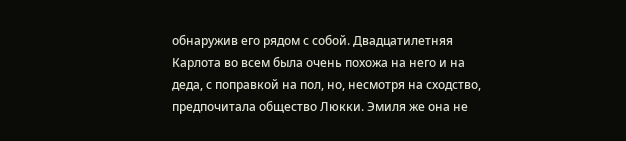обнаружив его рядом с собой. Двадцатилетняя Карлота во всем была очень похожа на него и на деда, с поправкой на пол, но, несмотря на сходство, предпочитала общество Люкки. Эмиля же она не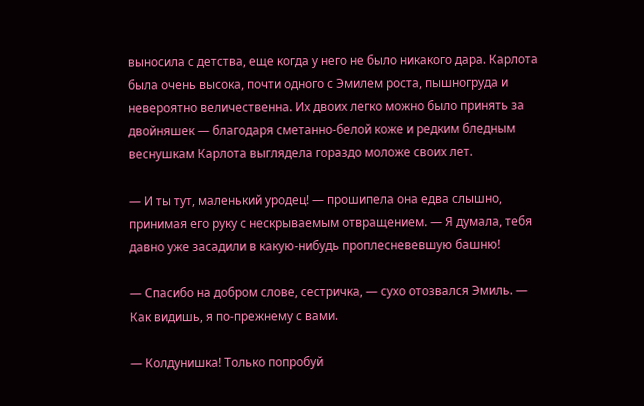выносила с детства, еще когда у него не было никакого дара. Карлота была очень высока, почти одного с Эмилем роста, пышногруда и невероятно величественна. Их двоих легко можно было принять за двойняшек — благодаря сметанно-белой коже и редким бледным веснушкам Карлота выглядела гораздо моложе своих лет.

— И ты тут, маленький уродец! — прошипела она едва слышно, принимая его руку с нескрываемым отвращением. — Я думала, тебя давно уже засадили в какую-нибудь проплесневевшую башню!

— Спасибо на добром слове, сестричка, — сухо отозвался Эмиль. — Как видишь, я по-прежнему с вами.

— Колдунишка! Только попробуй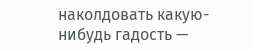наколдовать какую-нибудь гадость —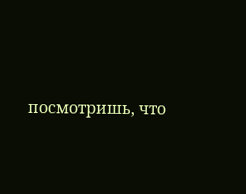посмотришь, что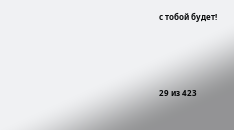с тобой будет!



29 из 423